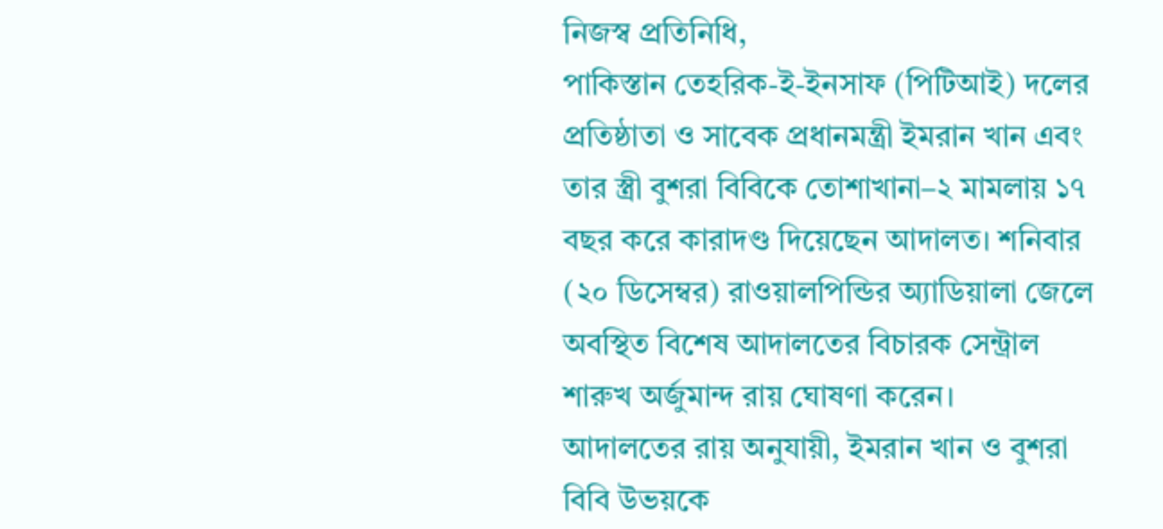নিজস্ব প্রতিনিধি,
পাকিস্তান তেহরিক-ই-ইনসাফ (পিটিআই) দলের প্রতিষ্ঠাতা ও সাবেক প্রধানমন্ত্রী ইমরান খান এবং তার স্ত্রী বুশরা বিবিকে তোশাখানা–২ মামলায় ১৭ বছর করে কারাদণ্ড দিয়েছেন আদালত। শনিবার (২০ ডিসেম্বর) রাওয়ালপিন্ডির অ্যাডিয়ালা জেলে অবস্থিত বিশেষ আদালতের বিচারক সেন্ট্রাল শারুখ অর্জুমান্দ রায় ঘোষণা করেন।
আদালতের রায় অনুযায়ী, ইমরান খান ও বুশরা বিবি উভয়কে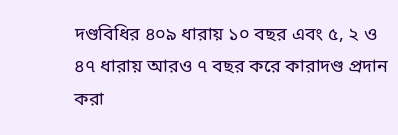দণ্ডবিধির ৪০৯ ধারায় ১০ বছর এবং ৫, ২ ও ৪৭ ধারায় আরও ৭ বছর করে কারাদণ্ড প্রদান করা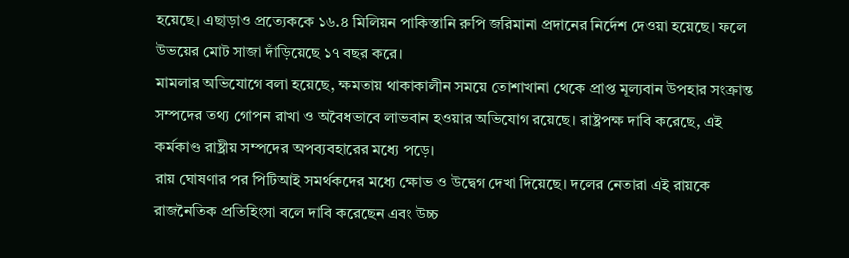হয়েছে। এছাড়াও প্রত্যেককে ১৬.৪ মিলিয়ন পাকিস্তানি রুপি জরিমানা প্রদানের নির্দেশ দেওয়া হয়েছে। ফলে উভয়ের মোট সাজা দাঁড়িয়েছে ১৭ বছর করে।
মামলার অভিযোগে বলা হয়েছে, ক্ষমতায় থাকাকালীন সময়ে তোশাখানা থেকে প্রাপ্ত মূল্যবান উপহার সংক্রান্ত সম্পদের তথ্য গোপন রাখা ও অবৈধভাবে লাভবান হওয়ার অভিযোগ রয়েছে। রাষ্ট্রপক্ষ দাবি করেছে, এই কর্মকাণ্ড রাষ্ট্রীয় সম্পদের অপব্যবহারের মধ্যে পড়ে।
রায় ঘোষণার পর পিটিআই সমর্থকদের মধ্যে ক্ষোভ ও উদ্বেগ দেখা দিয়েছে। দলের নেতারা এই রায়কে রাজনৈতিক প্রতিহিংসা বলে দাবি করেছেন এবং উচ্চ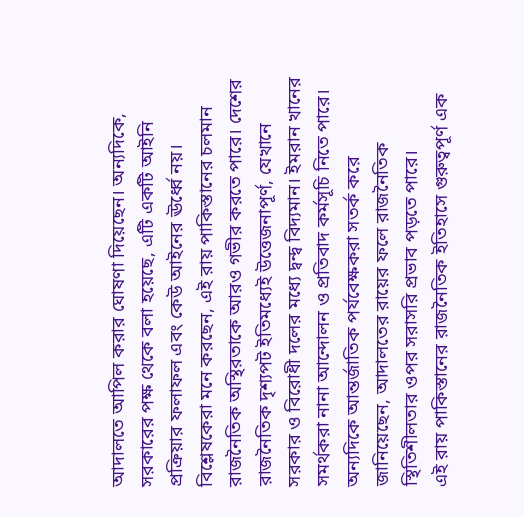আদালতে আপিল করার ঘোষণা দিয়েছেন। অন্যদিকে, সরকারের পক্ষ থেকে বলা হয়েছে, এটি একটি আইনি প্রক্রিয়ার ফলাফল এবং কেউ আইনের ঊর্ধ্বে নয়।
বিশ্লেষকেরা মনে করছেন, এই রায় পাকিস্তানের চলমান রাজনৈতিক অস্থিরতাকে আরও গভীর করতে পারে। দেশের রাজনৈতিক দৃশ্যপট ইতিমধ্যেই উত্তেজনাপূর্ণ, যেখানে সরকার ও বিরোধী দলের মধ্যে দ্বন্দ্ব বিদ্যমান। ইমরান খানের সমর্থকরা নানা আন্দোলন ও প্রতিবাদ কর্মসূচি নিতে পারে। অন্যদিকে আন্তর্জাতিক পর্যবেক্ষকরা সতর্ক করে জানিয়েছেন, আদালতের রায়ের ফলে রাজনৈতিক স্থিতিশীলতার ওপর সরাসরি প্রভাব পড়তে পারে।
এই রায় পাকিস্তানের রাজনৈতিক ইতিহাসে গুরুত্বপূর্ণ এক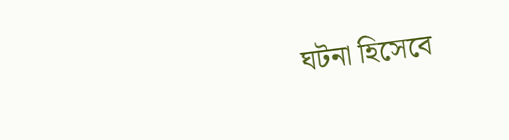ঘটনা হিসেবে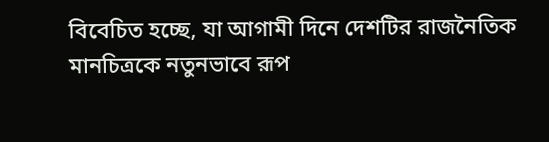বিবেচিত হচ্ছে, যা আগামী দিনে দেশটির রাজনৈতিক মানচিত্রকে নতুনভাবে রূপ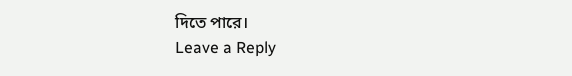দিতে পারে।
Leave a Reply